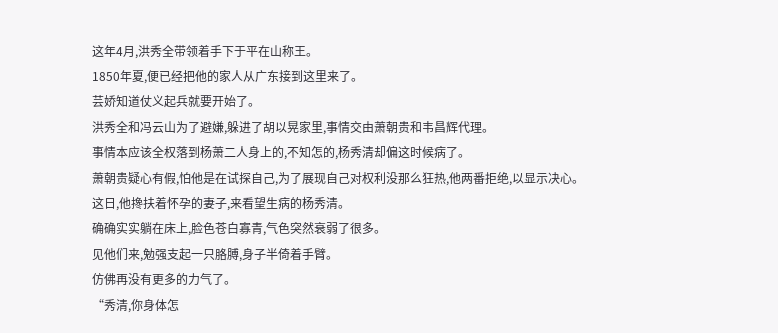这年4月,洪秀全带领着手下于平在山称王。
1850年夏,便已经把他的家人从广东接到这里来了。
芸娇知道仗义起兵就要开始了。
洪秀全和冯云山为了避嫌,躲进了胡以晃家里,事情交由萧朝贵和韦昌辉代理。
事情本应该全权落到杨萧二人身上的,不知怎的,杨秀清却偏这时候病了。
萧朝贵疑心有假,怕他是在试探自己,为了展现自己对权利没那么狂热,他两番拒绝,以显示决心。
这日,他搀扶着怀孕的妻子,来看望生病的杨秀清。
确确实实躺在床上,脸色苍白寡青,气色突然衰弱了很多。
见他们来,勉强支起一只胳膊,身子半倚着手臂。
仿佛再没有更多的力气了。
“秀清,你身体怎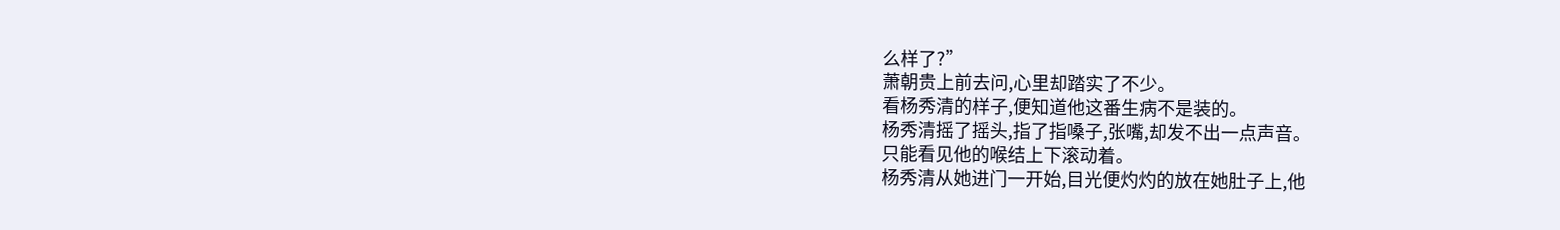么样了?”
萧朝贵上前去问,心里却踏实了不少。
看杨秀清的样子,便知道他这番生病不是装的。
杨秀清摇了摇头,指了指嗓子,张嘴,却发不出一点声音。
只能看见他的喉结上下滚动着。
杨秀清从她进门一开始,目光便灼灼的放在她肚子上,他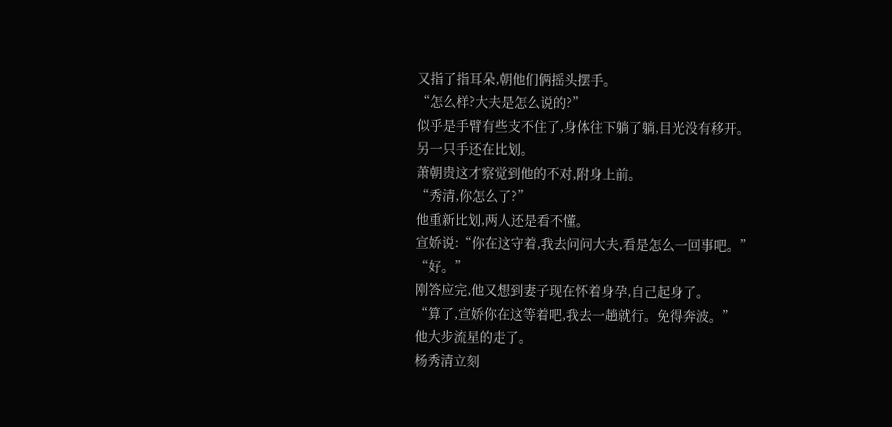又指了指耳朵,朝他们俩摇头摆手。
“怎么样?大夫是怎么说的?”
似乎是手臂有些支不住了,身体往下躺了躺,目光没有移开。
另一只手还在比划。
萧朝贵这才察觉到他的不对,附身上前。
“秀清,你怎么了?”
他重新比划,两人还是看不懂。
宣娇说:“你在这守着,我去问问大夫,看是怎么一回事吧。”
“好。”
刚答应完,他又想到妻子现在怀着身孕,自己起身了。
“算了,宣娇你在这等着吧,我去一趟就行。免得奔波。”
他大步流星的走了。
杨秀清立刻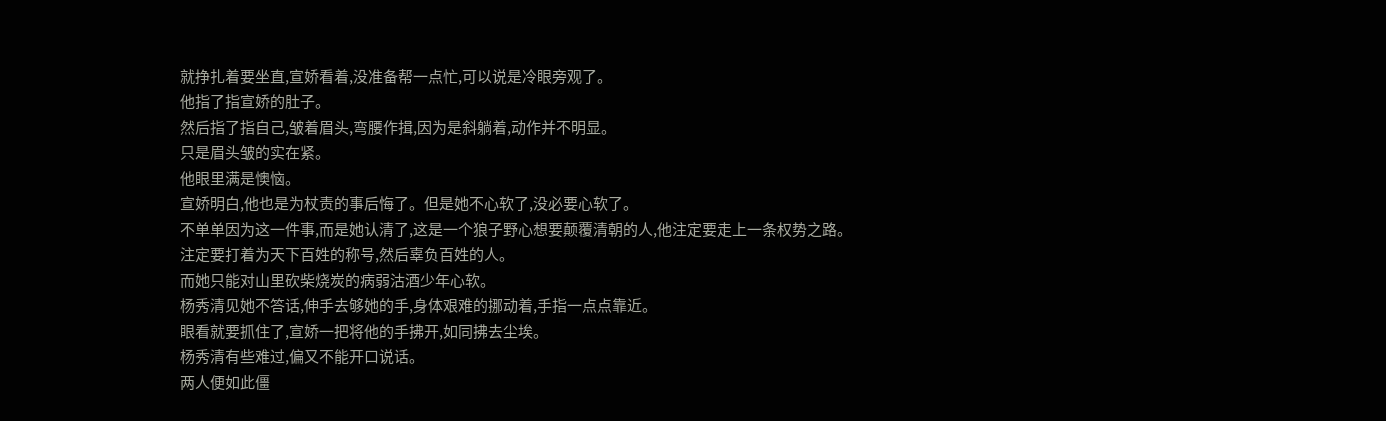就挣扎着要坐直,宣娇看着,没准备帮一点忙,可以说是冷眼旁观了。
他指了指宣娇的肚子。
然后指了指自己,皱着眉头,弯腰作揖,因为是斜躺着,动作并不明显。
只是眉头皱的实在紧。
他眼里满是懊恼。
宣娇明白,他也是为杖责的事后悔了。但是她不心软了,没必要心软了。
不单单因为这一件事,而是她认清了,这是一个狼子野心想要颠覆清朝的人,他注定要走上一条权势之路。
注定要打着为天下百姓的称号,然后辜负百姓的人。
而她只能对山里砍柴烧炭的病弱沽酒少年心软。
杨秀清见她不答话,伸手去够她的手,身体艰难的挪动着,手指一点点靠近。
眼看就要抓住了,宣娇一把将他的手拂开,如同拂去尘埃。
杨秀清有些难过,偏又不能开口说话。
两人便如此僵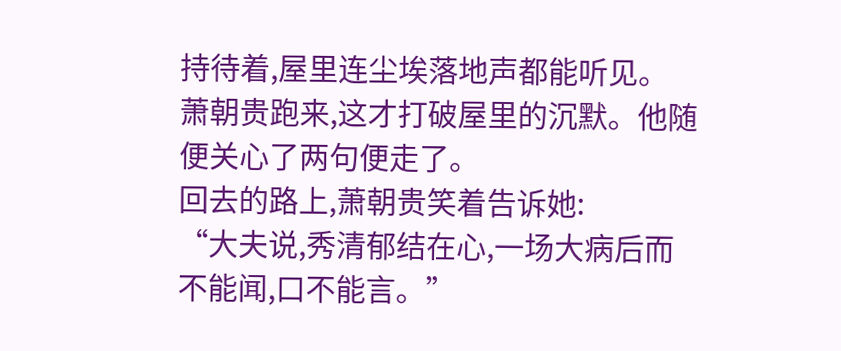持待着,屋里连尘埃落地声都能听见。
萧朝贵跑来,这才打破屋里的沉默。他随便关心了两句便走了。
回去的路上,萧朝贵笑着告诉她:
“大夫说,秀清郁结在心,一场大病后而不能闻,口不能言。”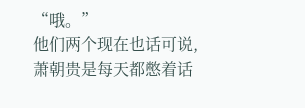“哦。”
他们两个现在也话可说,萧朝贵是每天都憋着话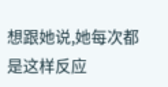想跟她说,她每次都是这样反应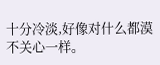十分冷淡,好像对什么都漠不关心一样。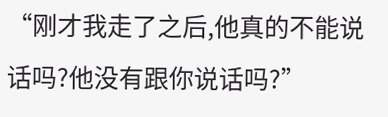“刚才我走了之后,他真的不能说话吗?他没有跟你说话吗?”